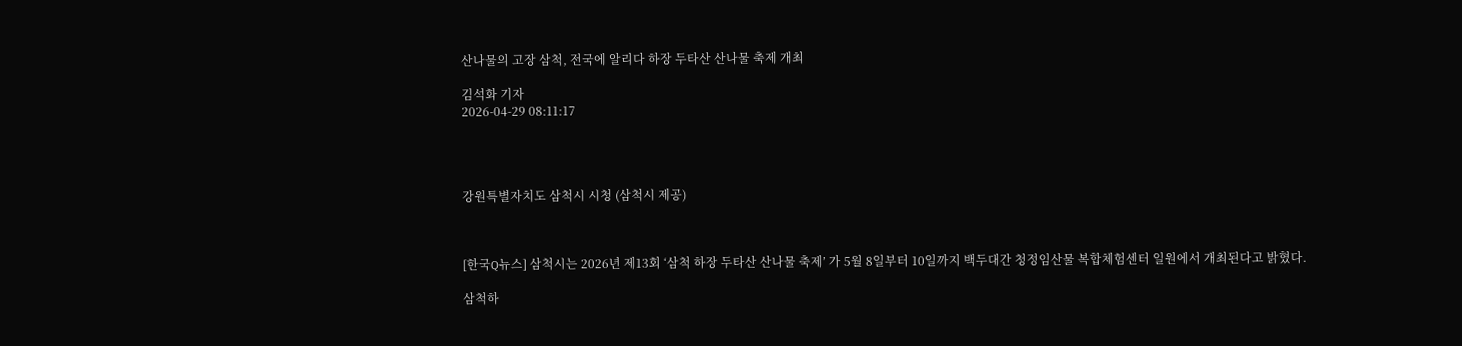산나물의 고장 삼척, 전국에 알리다 하장 두타산 산나물 축제 개최

김석화 기자
2026-04-29 08:11:17




강원특별자치도 삼척시 시청 (삼척시 제공)



[한국Q뉴스] 삼척시는 2026년 제13회 ‘삼척 하장 두타산 산나물 축제’ 가 5월 8일부터 10일까지 백두대간 청정임산물 복합체험센터 일원에서 개최된다고 밝혔다.

삼척하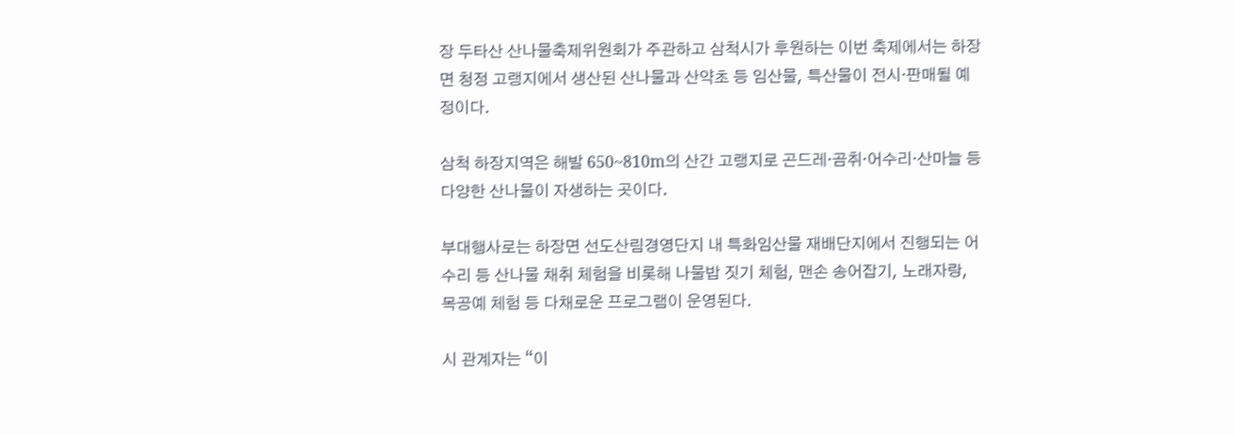장 두타산 산나물축제위원회가 주관하고 삼척시가 후원하는 이번 축제에서는 하장면 청정 고랭지에서 생산된 산나물과 산약초 등 임산물, 특산물이 전시·판매될 예정이다.

삼척 하장지역은 해발 650~810m의 산간 고랭지로 곤드레·곰취·어수리·산마늘 등 다양한 산나물이 자생하는 곳이다.

부대행사로는 하장면 선도산림경영단지 내 특화임산물 재배단지에서 진행되는 어수리 등 산나물 채취 체험을 비롯해 나물밥 짓기 체험, 맨손 송어잡기, 노래자랑, 목공예 체험 등 다채로운 프로그램이 운영된다.

시 관계자는 “이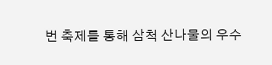번 축제를 통해 삼척 산나물의 우수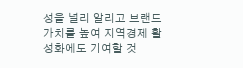성을 널리 알리고 브랜드 가치를 높여 지역경제 활성화에도 기여할 것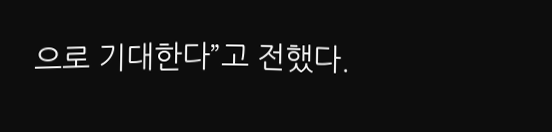으로 기대한다”고 전했다.